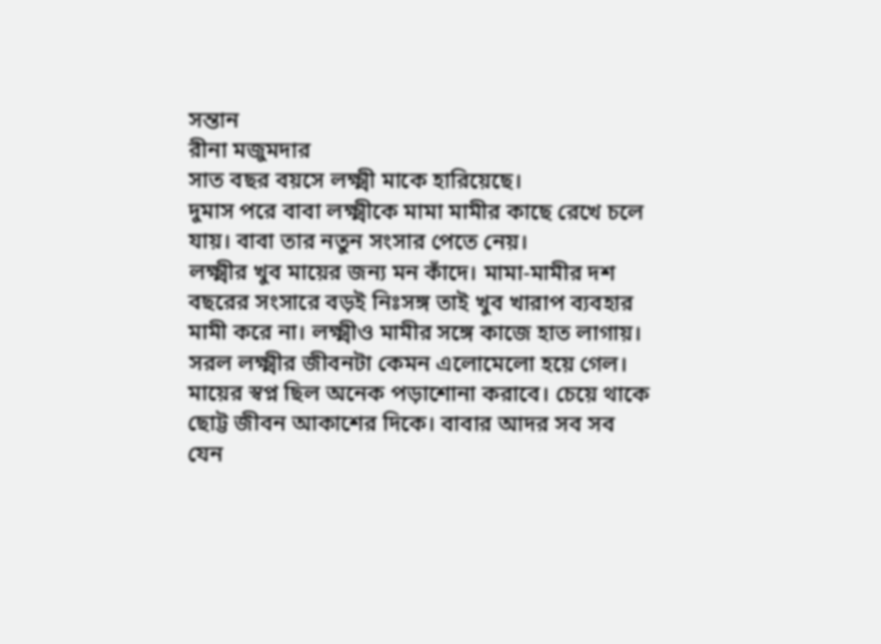সন্তান
রীনা মজুমদার
সাত বছর বয়সে লক্ষ্মী মাকে হারিয়েছে।
দুমাস পরে বাবা লক্ষ্মীকে মামা মামীর কাছে রেখে চলে যায়। বাবা তার নতুন সংসার পেতে নেয়।
লক্ষ্মীর খুব মায়ের জন্য মন কাঁদে। মামা-মামীর দশ বছরের সংসারে বড়ই নিঃসঙ্গ তাই খুব খারাপ ব্যবহার মামী করে না। লক্ষ্মীও মামীর সঙ্গে কাজে হাত লাগায়। সরল লক্ষ্মীর জীবনটা কেমন এলোমেলো হয়ে গেল। মায়ের স্বপ্ন ছিল অনেক পড়াশোনা করাবে। চেয়ে থাকে ছোট্ট জীবন আকাশের দিকে। বাবার আদর সব সব যেন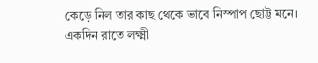কেড়ে নিল তার কাছ থেকে ভাবে নিস্পাপ ছোট্ট মনে।
একদিন রাতে লক্ষ্মী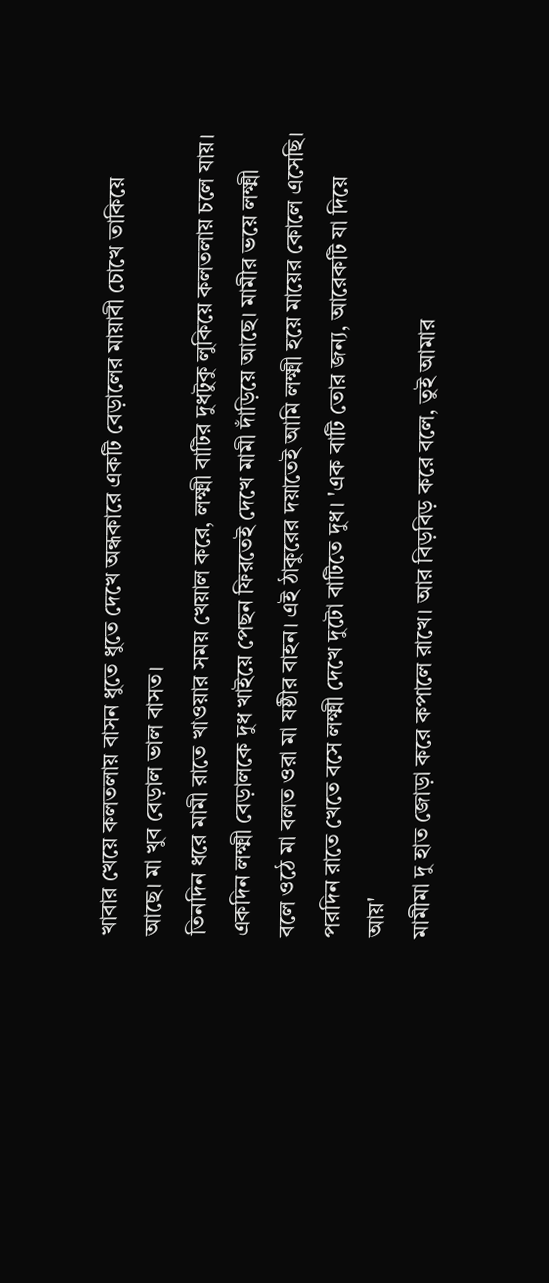খাবার খেয়ে কলতলায় বাসন ধুতে ধুতে দেখে অন্ধকারে একটি বেড়ালের মায়াবী চোখে তাকিয়ে আছে। মা খুব বেড়াল ভাল বাসত।
তিনদিন ধরে মামী রাতে খাওয়ার সময় খেয়াল করে, লক্ষ্মী বাটির দুধটুকু লুকিয়ে কলতলায় চলে যায়।
একদিন লক্ষ্মী বেড়ালকে দুধ খাইয়ে পেছন ফিরতেই দেখে মামী দাঁড়িয়ে আছে। মামীর ভয়ে লক্ষ্মী বলে ওঠে মা বলত ওরা মা ষষ্ঠীর বাহন। এই ঠাকুরের দয়াতেই আমি লক্ষ্মী হয়ে মায়ের কোলে এসেছি।
পরদিন রাতে খেতে বসে লক্ষ্মী দেখে দুটো বাটিতে দুধ। 'এক বাটি তোর জন্য, আরেকটি যা দিয়ে আয়'
মামীমা দু হাত জোড়া করে কপালে রাখে। আর বিড়বিড় করে বলে, তুই আমার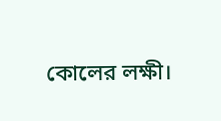কোলের লক্ষী।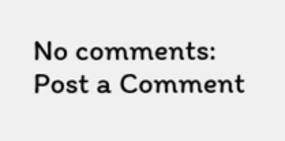No comments:
Post a Comment